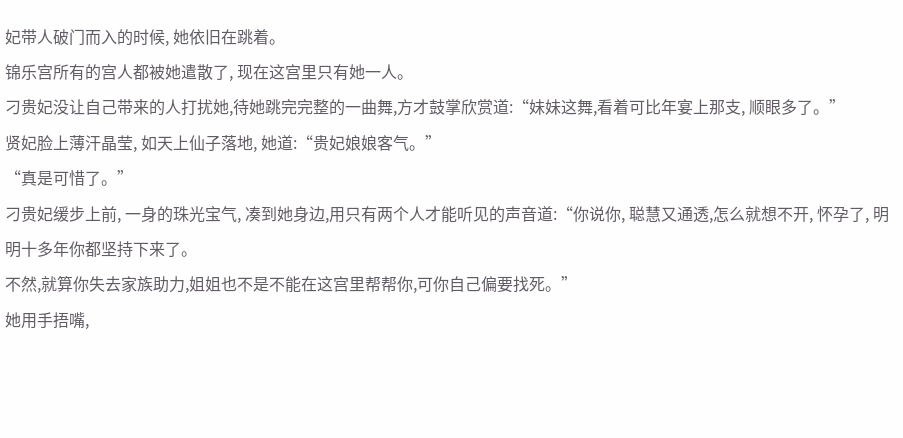妃带人破门而入的时候, 她依旧在跳着。
锦乐宫所有的宫人都被她遣散了, 现在这宫里只有她一人。
刁贵妃没让自己带来的人打扰她,待她跳完完整的一曲舞,方才鼓掌欣赏道:“妹妹这舞,看着可比年宴上那支, 顺眼多了。”
贤妃脸上薄汗晶莹, 如天上仙子落地, 她道:“贵妃娘娘客气。”
“真是可惜了。”
刁贵妃缓步上前, 一身的珠光宝气, 凑到她身边,用只有两个人才能听见的声音道:“你说你, 聪慧又通透,怎么就想不开, 怀孕了, 明明十多年你都坚持下来了。
不然,就算你失去家族助力,姐姐也不是不能在这宫里帮帮你,可你自己偏要找死。”
她用手捂嘴,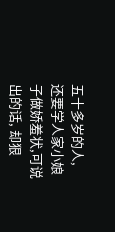五十多岁的人, 还要学人家小娘子做娇羞状,可说出的话, 却狠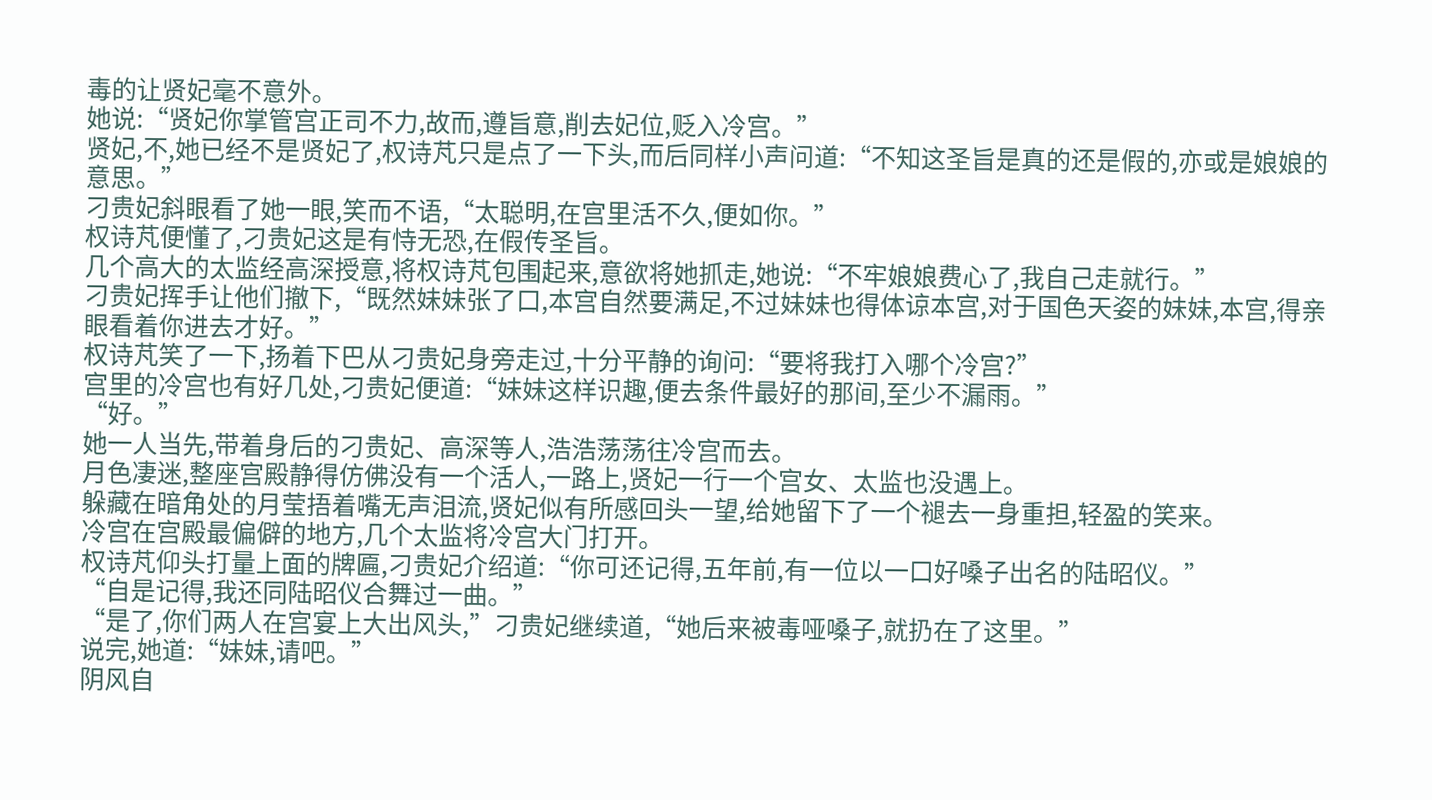毒的让贤妃毫不意外。
她说:“贤妃你掌管宫正司不力,故而,遵旨意,削去妃位,贬入冷宫。”
贤妃,不,她已经不是贤妃了,权诗芃只是点了一下头,而后同样小声问道:“不知这圣旨是真的还是假的,亦或是娘娘的意思。”
刁贵妃斜眼看了她一眼,笑而不语,“太聪明,在宫里活不久,便如你。”
权诗芃便懂了,刁贵妃这是有恃无恐,在假传圣旨。
几个高大的太监经高深授意,将权诗芃包围起来,意欲将她抓走,她说:“不牢娘娘费心了,我自己走就行。”
刁贵妃挥手让他们撤下,“既然妹妹张了口,本宫自然要满足,不过妹妹也得体谅本宫,对于国色天姿的妹妹,本宫,得亲眼看着你进去才好。”
权诗芃笑了一下,扬着下巴从刁贵妃身旁走过,十分平静的询问:“要将我打入哪个冷宫?”
宫里的冷宫也有好几处,刁贵妃便道:“妹妹这样识趣,便去条件最好的那间,至少不漏雨。”
“好。”
她一人当先,带着身后的刁贵妃、高深等人,浩浩荡荡往冷宫而去。
月色凄迷,整座宫殿静得仿佛没有一个活人,一路上,贤妃一行一个宫女、太监也没遇上。
躲藏在暗角处的月莹捂着嘴无声泪流,贤妃似有所感回头一望,给她留下了一个褪去一身重担,轻盈的笑来。
冷宫在宫殿最偏僻的地方,几个太监将冷宫大门打开。
权诗芃仰头打量上面的牌匾,刁贵妃介绍道:“你可还记得,五年前,有一位以一口好嗓子出名的陆昭仪。”
“自是记得,我还同陆昭仪合舞过一曲。”
“是了,你们两人在宫宴上大出风头,”刁贵妃继续道,“她后来被毒哑嗓子,就扔在了这里。”
说完,她道:“妹妹,请吧。”
阴风自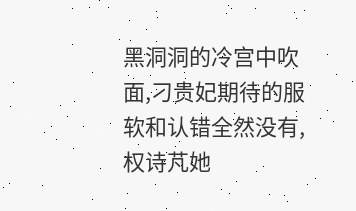黑洞洞的冷宫中吹面,刁贵妃期待的服软和认错全然没有,权诗芃她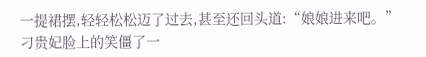一提裙摆,轻轻松松迈了过去,甚至还回头道:“娘娘进来吧。”
刁贵妃脸上的笑僵了一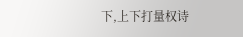下,上下打量权诗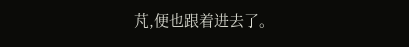芃,便也跟着进去了。